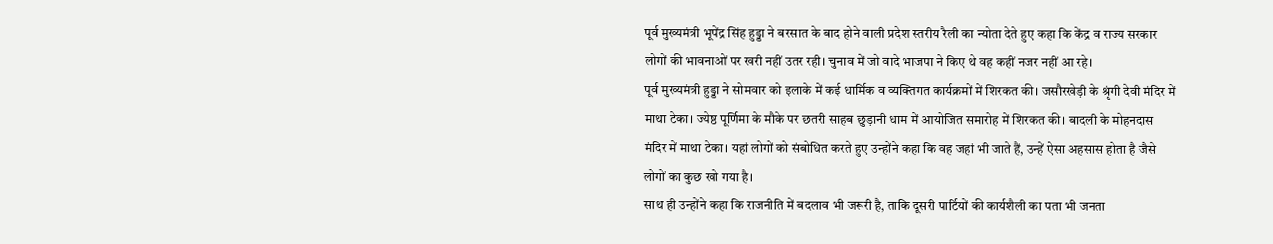पूर्व मुख्यमंत्री भूपेंद्र सिंह हुड्डा ने बरसात के बाद होने वाली प्रदेश स्तरीय रैली का न्योता देते हुए कहा कि केंद्र व राज्य सरकार लोगों की भावनाओं पर खरी नहीं उतर रही। चुनाव में जो वादे भाजपा ने किए थे वह कहीं नजर नहीं आ रहे।
पूर्व मुख्यमंत्री हुड्डा ने सोमवार को इलाके में कई धार्मिक व व्यक्तिगत कार्यक्रमों में शिरकत की। जसौरखेड़ी के श्रृंगी देवी मंदिर में माथा टेका। ज्येष्ठ पूर्णिमा के मौके पर छतरी साहब छुड़ानी धाम में आयोजित समारोह में शिरकत की। बादली के मोहनदास मंदिर में माथा टेका। यहां लोगों को संबोधित करते हुए उन्होंने कहा कि वह जहां भी जाते हैं, उन्हें ऐसा अहसास होता है जैसे लोगों का कुछ खो गया है।
साथ ही उन्होंने कहा कि राजनीति में बदलाव भी जरूरी है, ताकि दूसरी पार्टियों की कार्यशैली का पता भी जनता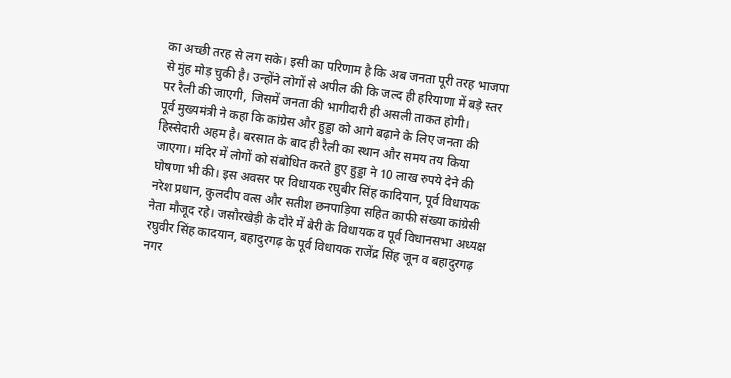का अच्छी तरह से लग सके। इसी का परिणाम है कि अब जनता पूरी तरह भाजपा से मुंह मोड़ चुकी है। उन्होंने लोगों से अपील की कि जल्द ही हरियाणा में बड़े स्तर पर रैली की जाएगी, जिसमें जनता की भागीदारी ही असली ताकत होगी।
पूर्व मुख्यमंत्री ने कहा कि कांग्रेस और हुड्डा को आगे बढ़ाने के लिए जनता की हिस्सेदारी अहम है। बरसात के बाद ही रैली का स्थान और समय तय किया जाएगा। मंदिर में लोगों को संबोधित करते हुए हुड्डा ने 10 लाख रुपये देने की घोषणा भी की। इस अवसर पर विधायक रघुबीर सिंह कादियान, पूर्व विधायक नरेश प्रधान, कुलदीप वत्स और सतीश छनपाड़िया सहित काफी संख्या कांग्रेसी नेता मौजूद रहे। जसौरखेड़ी के दौरे में बेरी के विधायक व पूर्व विधानसभा अध्यक्ष रघुवीर सिंह कादयान, बहादुरगढ़ के पूर्व विधायक राजेंद्र सिंह जून व बहादुरगढ़ नगर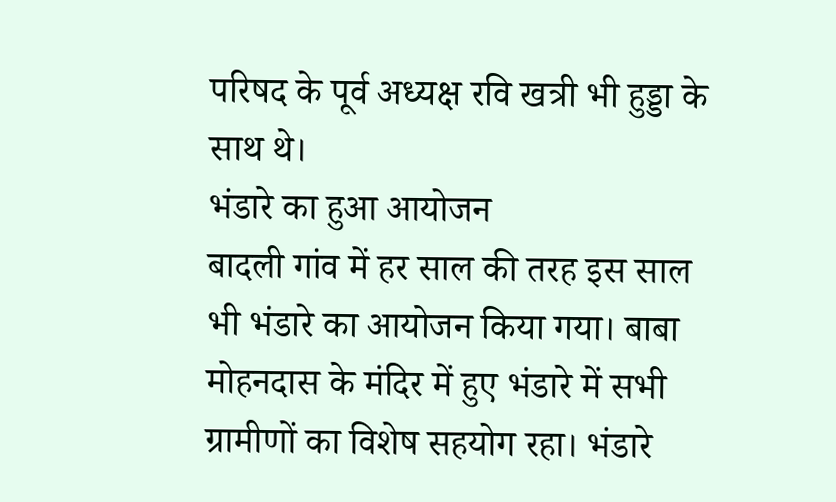परिषद के पूर्व अध्यक्ष रवि खत्री भी हुड्डा के साथ थे।
भंडारे का हुआ आयोजन
बादली गांव में हर साल की तरह इस साल भी भंडारे का आयोजन किया गया। बाबा मोहनदास के मंदिर में हुए भंडारे में सभी ग्रामीणों का विशेष सहयोग रहा। भंडारे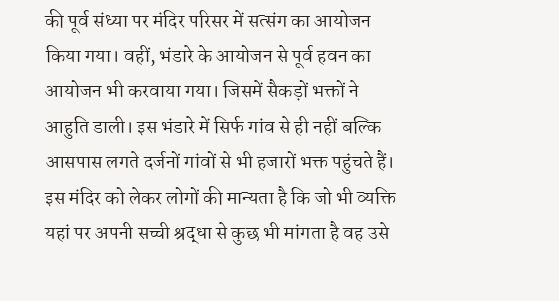की पूर्व संध्या पर मंदिर परिसर में सत्संग का आयोजन किया गया। वहीं, भंडारे के आयोजन से पूर्व हवन का आयोजन भी करवाया गया। जिसमें सैकड़ों भक्तों ने आहुति डाली। इस भंडारे में सिर्फ गांव से ही नहीं बल्कि आसपास लगते दर्जनों गांवों से भी हजारों भक्त पहुंचते हैं। इस मंदिर को लेकर लोगों की मान्यता है कि जो भी व्यक्ति यहां पर अपनी सच्ची श्रद्धा से कुछ भी मांगता है वह उसे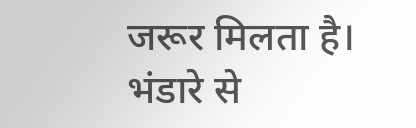जरूर मिलता है। भंडारे से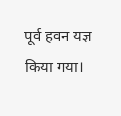पूर्व हवन यज्ञ किया गया।